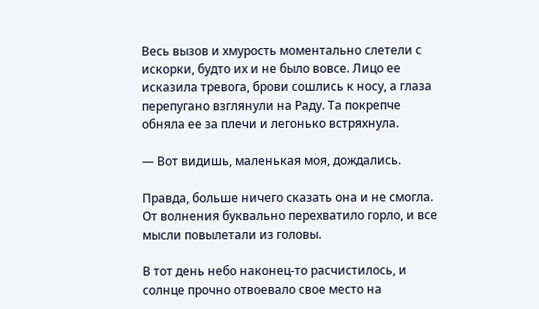Весь вызов и хмурость моментально слетели с искорки, будто их и не было вовсе. Лицо ее исказила тревога, брови сошлись к носу, а глаза перепугано взглянули на Раду. Та покрепче обняла ее за плечи и легонько встряхнула.

— Вот видишь, маленькая моя, дождались.

Правда, больше ничего сказать она и не смогла. От волнения буквально перехватило горло, и все мысли повылетали из головы.

В тот день небо наконец-то расчистилось, и солнце прочно отвоевало свое место на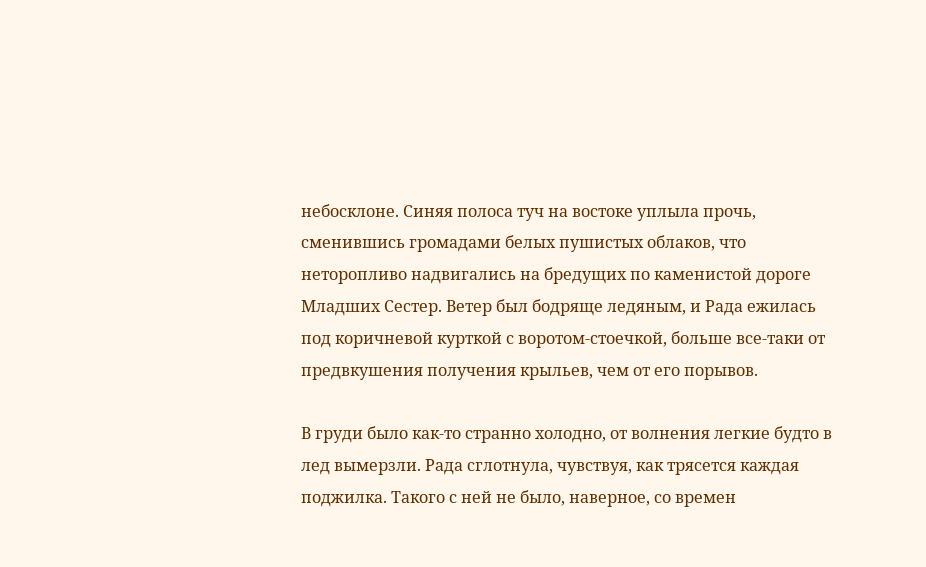небосклоне. Синяя полоса туч на востоке уплыла прочь, сменившись громадами белых пушистых облаков, что неторопливо надвигались на бредущих по каменистой дороге Младших Сестер. Ветер был бодряще ледяным, и Рада ежилась под коричневой курткой с воротом-стоечкой, больше все-таки от предвкушения получения крыльев, чем от его порывов.

В груди было как-то странно холодно, от волнения легкие будто в лед вымерзли. Рада сглотнула, чувствуя, как трясется каждая поджилка. Такого с ней не было, наверное, со времен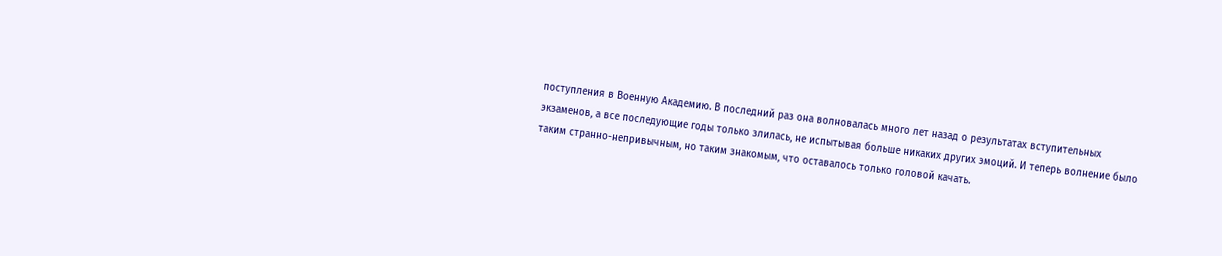поступления в Военную Академию. В последний раз она волновалась много лет назад о результатах вступительных экзаменов, а все последующие годы только злилась, не испытывая больше никаких других эмоций. И теперь волнение было таким странно-непривычным, но таким знакомым, что оставалось только головой качать.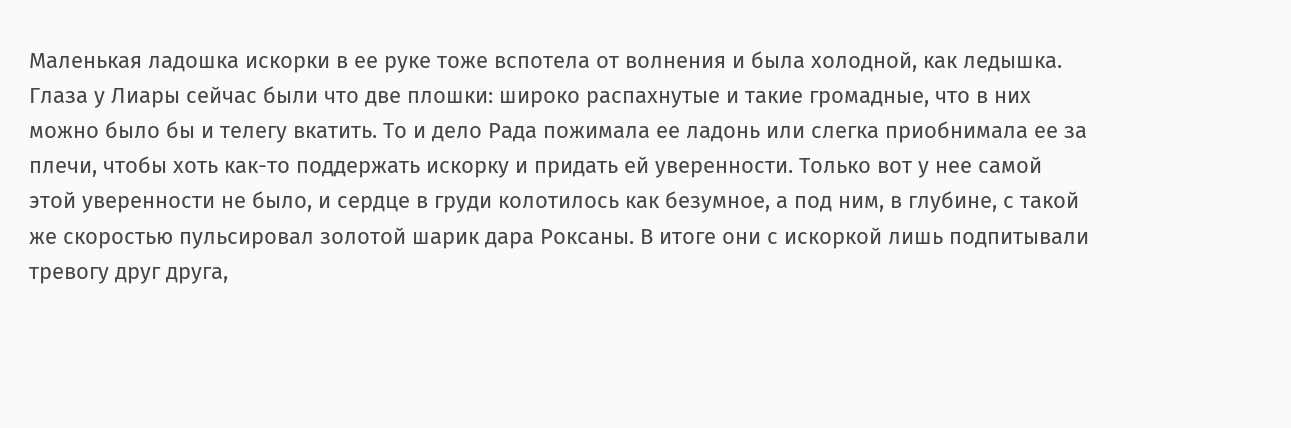Маленькая ладошка искорки в ее руке тоже вспотела от волнения и была холодной, как ледышка. Глаза у Лиары сейчас были что две плошки: широко распахнутые и такие громадные, что в них можно было бы и телегу вкатить. То и дело Рада пожимала ее ладонь или слегка приобнимала ее за плечи, чтобы хоть как-то поддержать искорку и придать ей уверенности. Только вот у нее самой этой уверенности не было, и сердце в груди колотилось как безумное, а под ним, в глубине, с такой же скоростью пульсировал золотой шарик дара Роксаны. В итоге они с искоркой лишь подпитывали тревогу друг друга,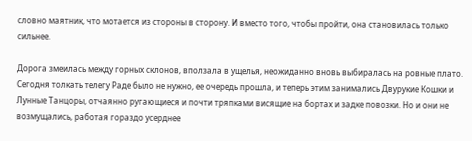словно маятник, что мотается из стороны в сторону. И вместо того, чтобы пройти, она становилась только сильнее.

Дорога змеилась между горных склонов, вползала в ущелья, неожиданно вновь выбиралась на ровные плато. Сегодня толкать телегу Раде было не нужно, ее очередь прошла, и теперь этим занимались Двурукие Кошки и Лунные Танцоры, отчаянно ругающиеся и почти тряпками висящие на бортах и задке повозки. Но и они не возмущались, работая гораздо усерднее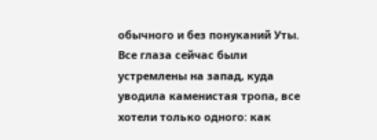обычного и без понуканий Уты. Все глаза сейчас были устремлены на запад, куда уводила каменистая тропа, все хотели только одного: как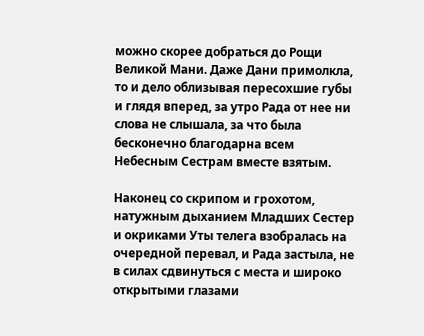можно скорее добраться до Рощи Великой Мани. Даже Дани примолкла, то и дело облизывая пересохшие губы и глядя вперед, за утро Рада от нее ни слова не слышала, за что была бесконечно благодарна всем Небесным Сестрам вместе взятым.

Наконец со скрипом и грохотом, натужным дыханием Младших Сестер и окриками Уты телега взобралась на очередной перевал, и Рада застыла, не в силах сдвинуться с места и широко открытыми глазами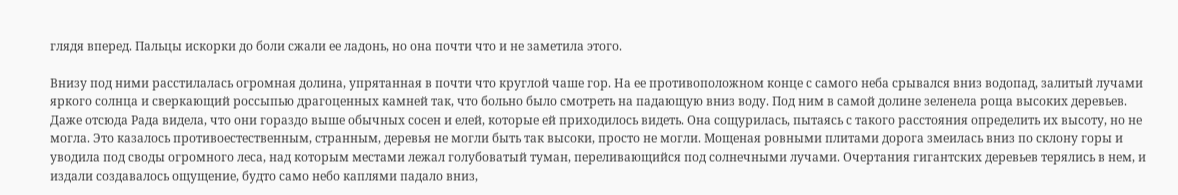глядя вперед. Пальцы искорки до боли сжали ее ладонь, но она почти что и не заметила этого.

Внизу под ними расстилалась огромная долина, упрятанная в почти что круглой чаше гор. На ее противоположном конце с самого неба срывался вниз водопад, залитый лучами яркого солнца и сверкающий россыпью драгоценных камней так, что больно было смотреть на падающую вниз воду. Под ним в самой долине зеленела роща высоких деревьев. Даже отсюда Рада видела, что они гораздо выше обычных сосен и елей, которые ей приходилось видеть. Она сощурилась, пытаясь с такого расстояния определить их высоту, но не могла. Это казалось противоестественным, странным, деревья не могли быть так высоки, просто не могли. Мощеная ровными плитами дорога змеилась вниз по склону горы и уводила под своды огромного леса, над которым местами лежал голубоватый туман, переливающийся под солнечными лучами. Очертания гигантских деревьев терялись в нем, и издали создавалось ощущение, будто само небо каплями падало вниз,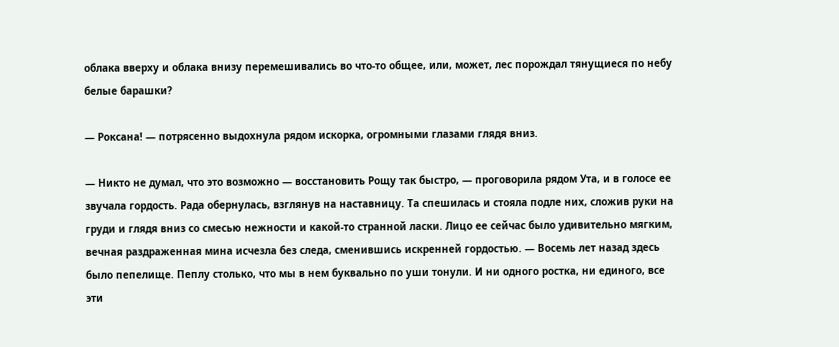облака вверху и облака внизу перемешивались во что-то общее, или, может, лес порождал тянущиеся по небу белые барашки?

— Роксана! — потрясенно выдохнула рядом искорка, огромными глазами глядя вниз.

— Никто не думал, что это возможно — восстановить Рощу так быстро, — проговорила рядом Ута, и в голосе ее звучала гордость. Рада обернулась, взглянув на наставницу. Та спешилась и стояла подле них, сложив руки на груди и глядя вниз со смесью нежности и какой-то странной ласки. Лицо ее сейчас было удивительно мягким, вечная раздраженная мина исчезла без следа, сменившись искренней гордостью. — Восемь лет назад здесь было пепелище. Пеплу столько, что мы в нем буквально по уши тонули. И ни одного ростка, ни единого, все эти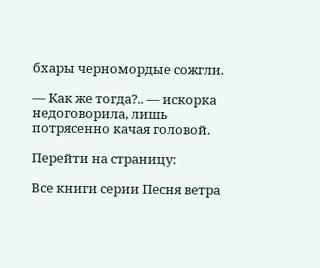бхары черномордые сожгли.

— Как же тогда?.. — искорка недоговорила, лишь потрясенно качая головой.

Перейти на страницу:

Все книги серии Песня ветра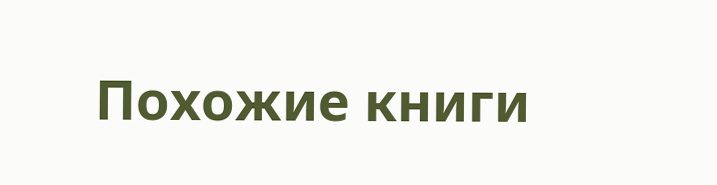Похожие книги